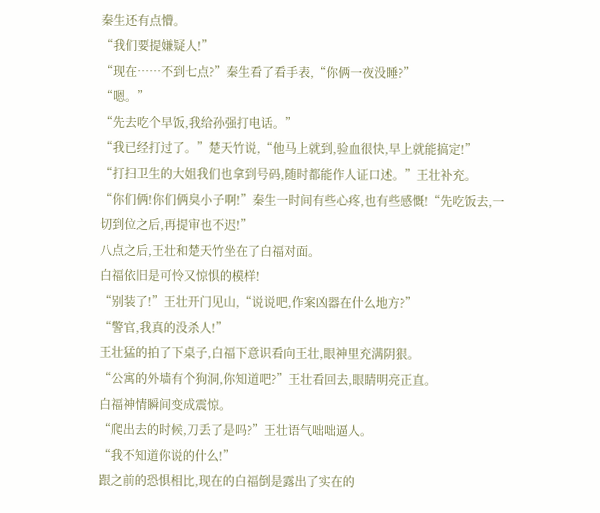秦生还有点懵。
“我们要提嫌疑人!”
“现在……不到七点?”秦生看了看手表,“你俩一夜没睡?”
“嗯。”
“先去吃个早饭,我给孙强打电话。”
“我已经打过了。”楚天竹说,“他马上就到,验血很快,早上就能搞定!”
“打扫卫生的大姐我们也拿到号码,随时都能作人证口述。”王壮补充。
“你们俩!你们俩臭小子啊!”秦生一时间有些心疼,也有些感慨!“先吃饭去,一切到位之后,再提审也不迟!”
八点之后,王壮和楚天竹坐在了白福对面。
白福依旧是可怜又惊惧的模样!
“别装了!”王壮开门见山,“说说吧,作案凶器在什么地方?”
“警官,我真的没杀人!”
王壮猛的拍了下桌子,白福下意识看向王壮,眼神里充满阴狠。
“公寓的外墙有个狗洞,你知道吧?”王壮看回去,眼睛明亮正直。
白福神情瞬间变成震惊。
“爬出去的时候,刀丢了是吗?”王壮语气咄咄逼人。
“我不知道你说的什么!”
跟之前的恐惧相比,现在的白福倒是露出了实在的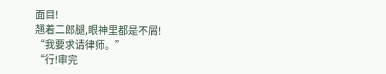面目!
翘着二郎腿,眼神里都是不屑!
“我要求请律师。”
“行!审完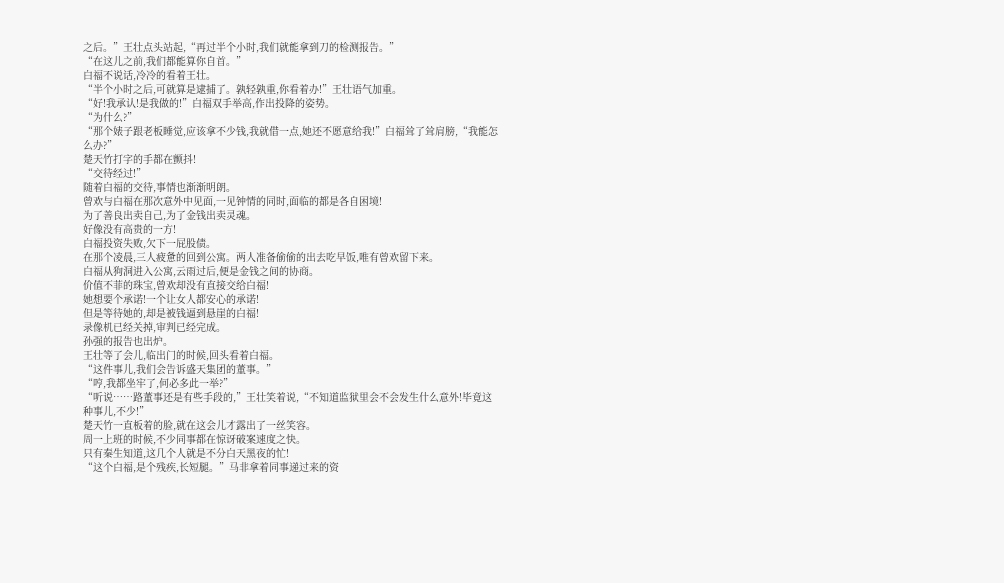之后。”王壮点头站起,“再过半个小时,我们就能拿到刀的检测报告。”
“在这儿之前,我们都能算你自首。”
白福不说话,冷冷的看着王壮。
“半个小时之后,可就算是逮捕了。孰轻孰重,你看着办!”王壮语气加重。
“好!我承认!是我做的!”白福双手举高,作出投降的姿势。
“为什么?”
“那个婊子跟老板睡觉,应该拿不少钱,我就借一点,她还不愿意给我!”白福耸了耸肩膀,“我能怎么办?”
楚天竹打字的手都在颤抖!
“交待经过!”
随着白福的交待,事情也渐渐明朗。
曾欢与白福在那次意外中见面,一见钟情的同时,面临的都是各自困境!
为了善良出卖自己,为了金钱出卖灵魂。
好像没有高贵的一方!
白福投资失败,欠下一屁股债。
在那个凌晨,三人疲惫的回到公寓。两人准备偷偷的出去吃早饭,唯有曾欢留下来。
白福从狗洞进入公寓,云雨过后,便是金钱之间的协商。
价值不菲的珠宝,曾欢却没有直接交给白福!
她想要个承诺!一个让女人都安心的承诺!
但是等待她的,却是被钱逼到悬崖的白福!
录像机已经关掉,审判已经完成。
孙强的报告也出炉。
王壮等了会儿,临出门的时候,回头看着白福。
“这件事儿,我们会告诉盛天集团的董事。”
“哼,我都坐牢了,何必多此一举?”
“听说……路董事还是有些手段的,”王壮笑着说,“不知道监狱里会不会发生什么意外!毕竟这种事儿,不少!”
楚天竹一直板着的脸,就在这会儿才露出了一丝笑容。
周一上班的时候,不少同事都在惊讶破案速度之快。
只有秦生知道,这几个人就是不分白天黑夜的忙!
“这个白福,是个残疾,长短腿。”马非拿着同事递过来的资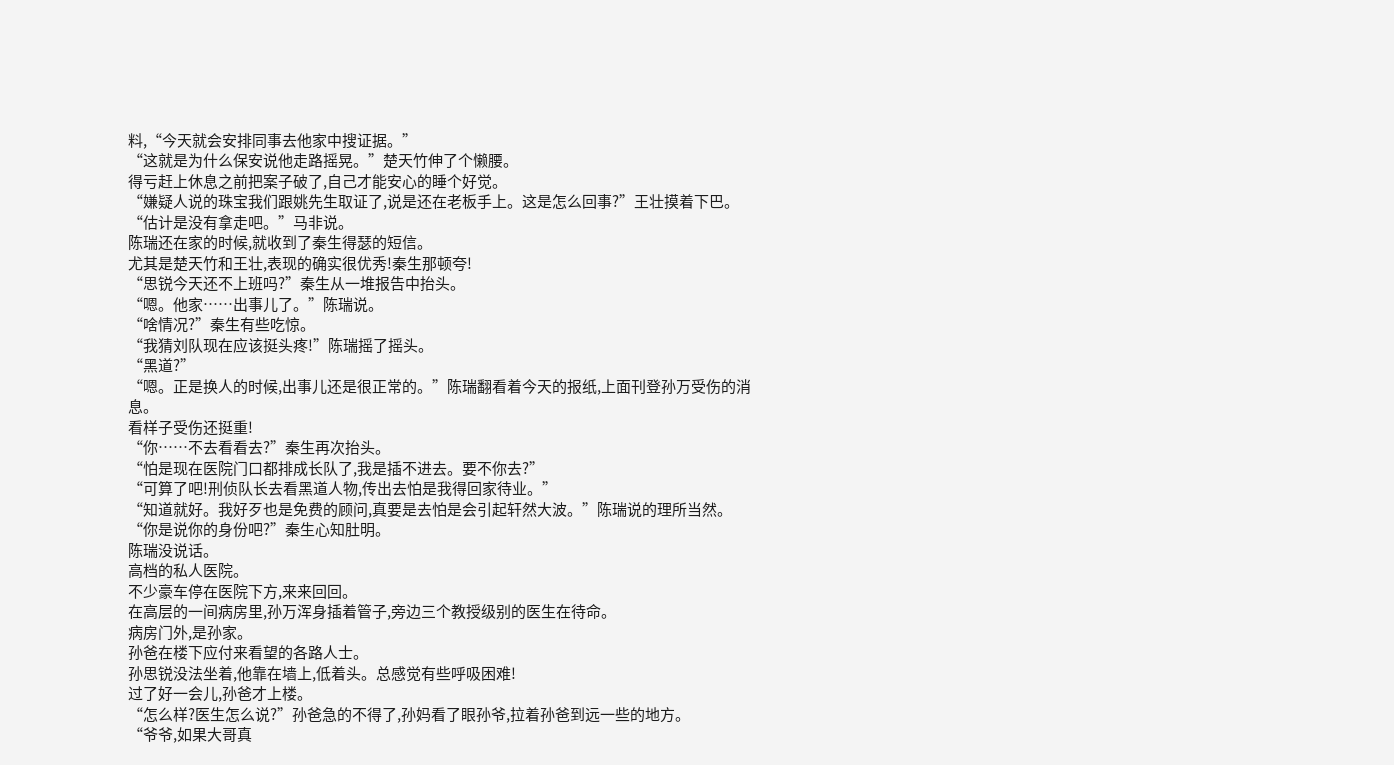料,“今天就会安排同事去他家中搜证据。”
“这就是为什么保安说他走路摇晃。”楚天竹伸了个懒腰。
得亏赶上休息之前把案子破了,自己才能安心的睡个好觉。
“嫌疑人说的珠宝我们跟姚先生取证了,说是还在老板手上。这是怎么回事?”王壮摸着下巴。
“估计是没有拿走吧。”马非说。
陈瑞还在家的时候,就收到了秦生得瑟的短信。
尤其是楚天竹和王壮,表现的确实很优秀!秦生那顿夸!
“思锐今天还不上班吗?”秦生从一堆报告中抬头。
“嗯。他家……出事儿了。”陈瑞说。
“啥情况?”秦生有些吃惊。
“我猜刘队现在应该挺头疼!”陈瑞摇了摇头。
“黑道?”
“嗯。正是换人的时候,出事儿还是很正常的。”陈瑞翻看着今天的报纸,上面刊登孙万受伤的消息。
看样子受伤还挺重!
“你……不去看看去?”秦生再次抬头。
“怕是现在医院门口都排成长队了,我是插不进去。要不你去?”
“可算了吧!刑侦队长去看黑道人物,传出去怕是我得回家待业。”
“知道就好。我好歹也是免费的顾问,真要是去怕是会引起轩然大波。”陈瑞说的理所当然。
“你是说你的身份吧?”秦生心知肚明。
陈瑞没说话。
高档的私人医院。
不少豪车停在医院下方,来来回回。
在高层的一间病房里,孙万浑身插着管子,旁边三个教授级别的医生在待命。
病房门外,是孙家。
孙爸在楼下应付来看望的各路人士。
孙思锐没法坐着,他靠在墙上,低着头。总感觉有些呼吸困难!
过了好一会儿,孙爸才上楼。
“怎么样?医生怎么说?”孙爸急的不得了,孙妈看了眼孙爷,拉着孙爸到远一些的地方。
“爷爷,如果大哥真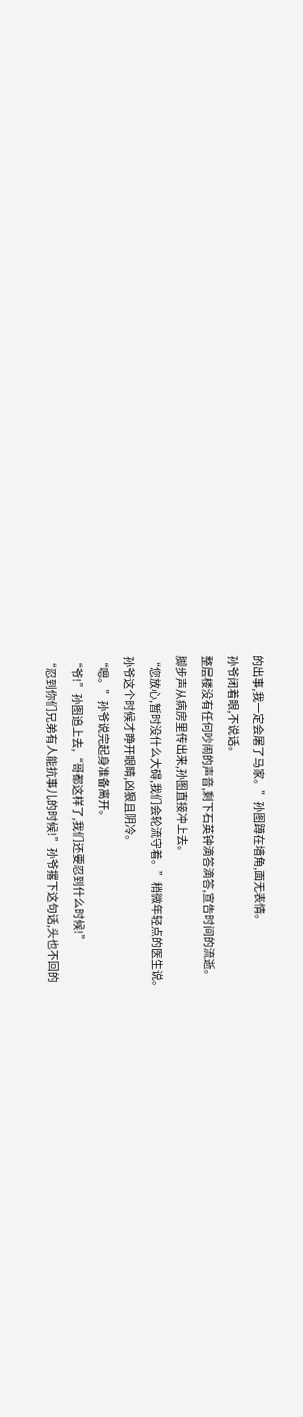的出事,我一定会屠了马家。”孙图蹲在墙角,面无表情。
孙爷闭着眼,不说话。
整层楼没有任何吵闹的声音,剩下石英钟滴答滴答,宣告时间的流逝。
脚步声从病房里传出来,孙图直接冲上去。
“您放心,暂时没什么大碍,我们会轮流守着。”稍微年轻点的医生说。
孙爷这个时候才睁开眼睛,凶狠且阴冷。
“嗯。”孙爷说完起身准备离开。
“爷!”孙图追上去,“哥都这样了,我们还要忍到什么时候!”
“忍到你们兄弟有人能抗事儿的时候!”孙爷撂下这句话,头也不回的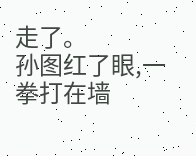走了。
孙图红了眼,一拳打在墙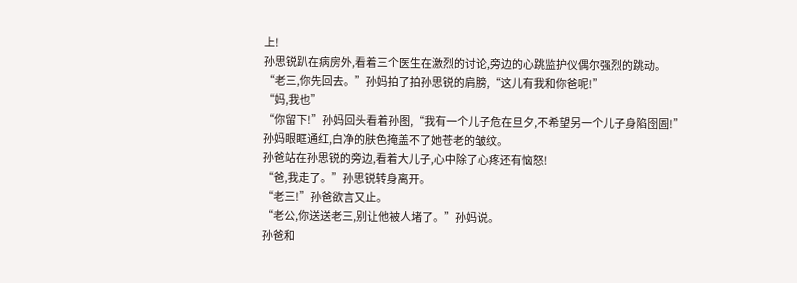上!
孙思锐趴在病房外,看着三个医生在激烈的讨论,旁边的心跳监护仪偶尔强烈的跳动。
“老三,你先回去。”孙妈拍了拍孙思锐的肩膀,“这儿有我和你爸呢!”
“妈,我也”
“你留下!”孙妈回头看着孙图,“我有一个儿子危在旦夕,不希望另一个儿子身陷囹圄!”
孙妈眼眶通红,白净的肤色掩盖不了她苍老的皱纹。
孙爸站在孙思锐的旁边,看着大儿子,心中除了心疼还有恼怒!
“爸,我走了。”孙思锐转身离开。
“老三!”孙爸欲言又止。
“老公,你送送老三,别让他被人堵了。”孙妈说。
孙爸和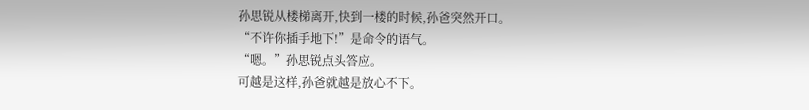孙思锐从楼梯离开,快到一楼的时候,孙爸突然开口。
“不许你插手地下!”是命令的语气。
“嗯。”孙思锐点头答应。
可越是这样,孙爸就越是放心不下。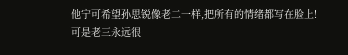他宁可希望孙思锐像老二一样,把所有的情绪都写在脸上!
可是老三永远很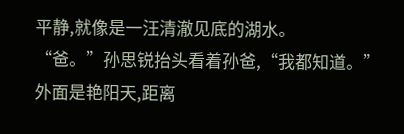平静,就像是一汪清澈见底的湖水。
“爸。”孙思锐抬头看着孙爸,“我都知道。”
外面是艳阳天,距离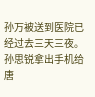孙万被送到医院已经过去三天三夜。
孙思锐拿出手机给唐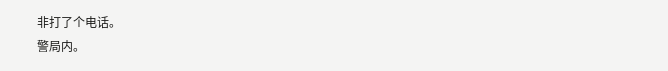非打了个电话。
警局内。